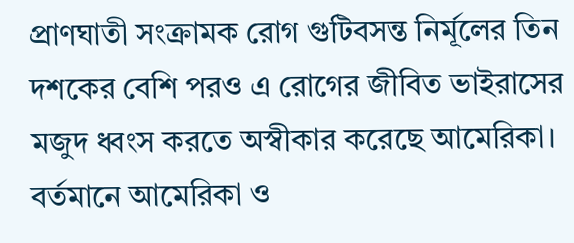প্রাণঘাতী সংক্রামক রোগ গুটিবসন্ত নির্মূলের তিন দশকের বেশি পরও এ রোগের জীবিত ভাইরাসের মজুদ ধ্বংস করতে অস্বীকার করেছে আমেরিকা। বর্তমানে আমেরিকা ও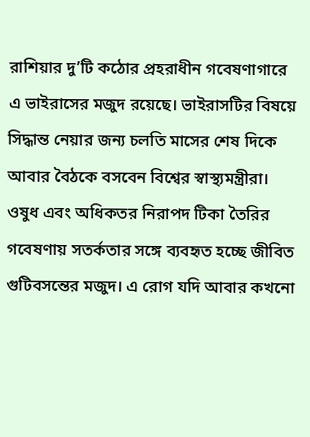রাশিয়ার দু’টি কঠোর প্রহরাধীন গবেষণাগারে এ ভাইরাসের মজুদ রয়েছে। ভাইরাসটির বিষয়ে সিদ্ধান্ত নেয়ার জন্য চলতি মাসের শেষ দিকে আবার বৈঠকে বসবেন বিশ্বের স্বাস্থ্যমন্ত্রীরা।
ওষুধ এবং অধিকতর নিরাপদ টিকা তৈরির গবেষণায় সতর্কতার সঙ্গে ব্যবহৃত হচ্ছে জীবিত গুটিবসন্তের মজুদ। এ রোগ যদি আবার কখনো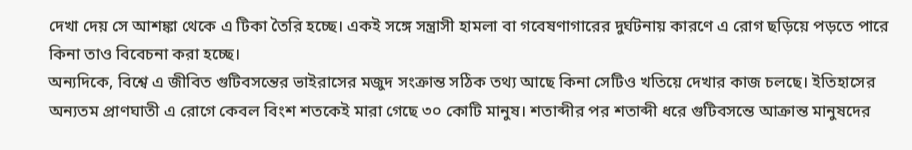দেখা দেয় সে আশঙ্কা থেকে এ টিকা তৈরি হচ্ছে। একই সঙ্গে সন্ত্রাসী হামলা বা গবেষণাগারের দুর্ঘটনায় কারণে এ রোগ ছড়িয়ে পড়তে পারে কিনা তাও বিবেচনা করা হচ্ছে।
অন্যদিকে, বিশ্বে এ জীবিত গুটিবসন্তের ভাইরাসের মজুদ সংক্রান্ত সঠিক তথ্য আছে কিনা সেটিও খতিয়ে দেখার কাজ চলছে। ইতিহাসের অন্যতম প্রাণঘাতী এ রোগে কেবল বিংশ শতকেই মারা গেছে ৩০ কোটি মানুষ। শতাব্দীর পর শতাব্দী ধরে গুটিবসন্তে আক্রান্ত মানুষদের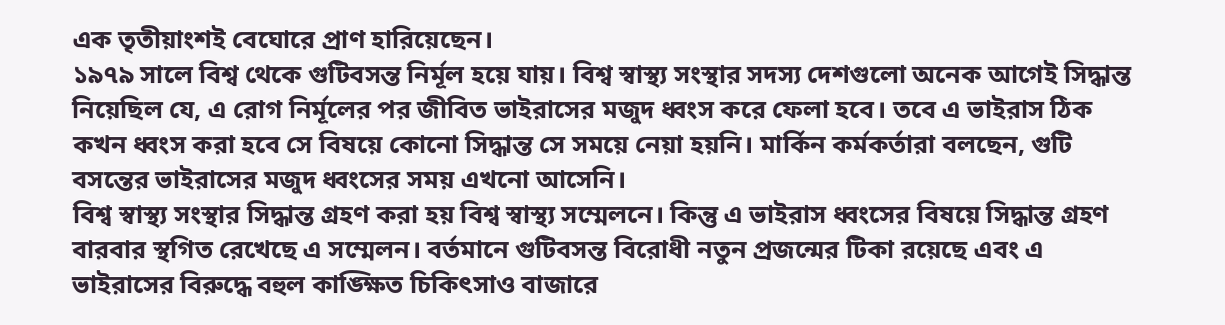এক তৃতীয়াংশই বেঘোরে প্রাণ হারিয়েছেন।
১৯৭৯ সালে বিশ্ব থেকে গুটিবসন্ত নির্মূল হয়ে যায়। বিশ্ব স্বাস্থ্য সংস্থার সদস্য দেশগুলো অনেক আগেই সিদ্ধান্ত নিয়েছিল যে, এ রোগ নির্মূলের পর জীবিত ভাইরাসের মজুদ ধ্বংস করে ফেলা হবে। তবে এ ভাইরাস ঠিক কখন ধ্বংস করা হবে সে বিষয়ে কোনো সিদ্ধান্ত সে সময়ে নেয়া হয়নি। মার্কিন কর্মকর্তারা বলছেন, গুটি বসন্তের ভাইরাসের মজুদ ধ্বংসের সময় এখনো আসেনি।
বিশ্ব স্বাস্থ্য সংস্থার সিদ্ধান্ত গ্রহণ করা হয় বিশ্ব স্বাস্থ্য সম্মেলনে। কিন্তু এ ভাইরাস ধ্বংসের বিষয়ে সিদ্ধান্ত গ্রহণ বারবার স্থগিত রেখেছে এ সম্মেলন। বর্তমানে গুটিবসন্ত বিরোধী নতুন প্রজন্মের টিকা রয়েছে এবং এ ভাইরাসের বিরুদ্ধে বহুল কাঙ্ক্ষিত চিকিৎসাও বাজারে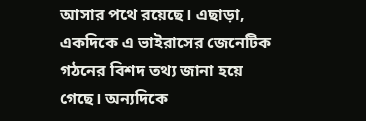আসার পথে রয়েছে। এছাড়া, একদিকে এ ভাইরাসের জেনেটিক গঠনের বিশদ তথ্য জানা হয়ে গেছে। অন্যদিকে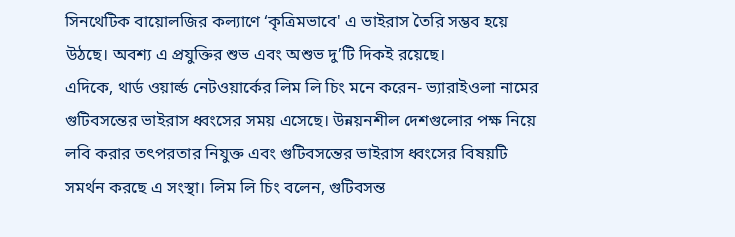সিনথেটিক বায়োলজির কল্যাণে ‘কৃত্রিমভাবে' এ ভাইরাস তৈরি সম্ভব হয়ে উঠছে। অবশ্য এ প্রযুক্তির শুভ এবং অশুভ দু’টি দিকই রয়েছে।
এদিকে, থার্ড ওয়ার্ল্ড নেটওয়ার্কের লিম লি চিং মনে করেন- ভ্যারাইওলা নামের গুটিবসন্তের ভাইরাস ধ্বংসের সময় এসেছে। উন্নয়নশীল দেশগুলোর পক্ষ নিয়ে লবি করার তৎপরতার নিযুক্ত এবং গুটিবসন্তের ভাইরাস ধ্বংসের বিষয়টি সমর্থন করছে এ সংস্থা। লিম লি চিং বলেন, গুটিবসন্ত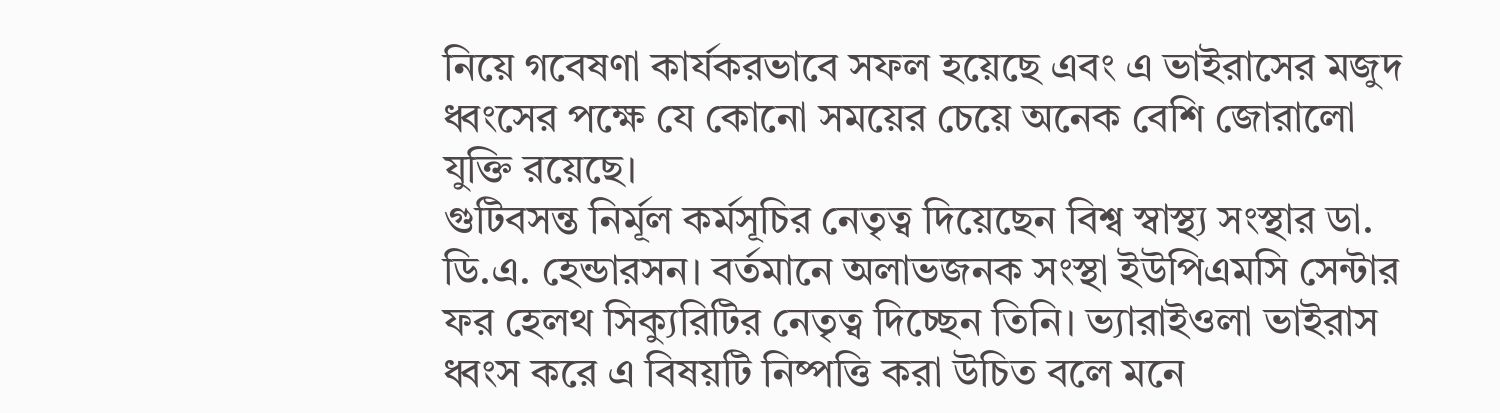নিয়ে গবেষণা কার্যকরভাবে সফল হয়েছে এবং এ ভাইরাসের মজুদ ধ্বংসের পক্ষে যে কোনো সময়ের চেয়ে অনেক বেশি জোরালো যুক্তি রয়েছে।
গুটিবসন্ত নির্মূল কর্মসূচির নেতৃত্ব দিয়েছেন বিশ্ব স্বাস্থ্য সংস্থার ডা. ডি.এ. হেন্ডারসন। বর্তমানে অলাভজনক সংস্থা ইউপিএমসি সেন্টার ফর হেলথ সিক্যুরিটির নেতৃত্ব দিচ্ছেন তিনি। ভ্যারাইওলা ভাইরাস ধ্বংস করে এ বিষয়টি নিষ্পত্তি করা উচিত বলে মনে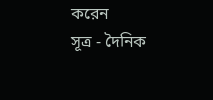করেন
সূত্র - দৈনিক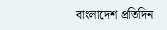বাংলাদেশ প্রতিদিন